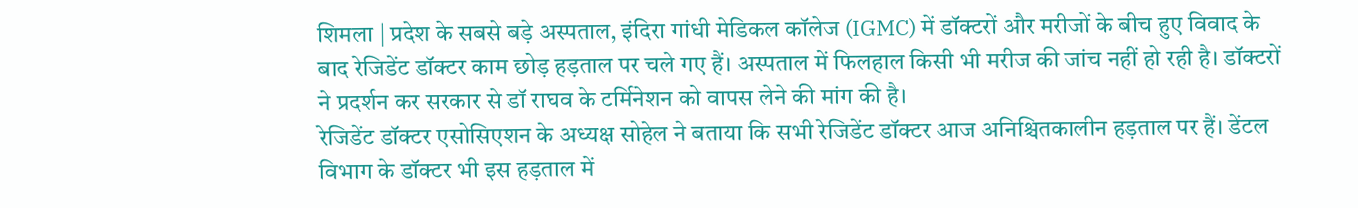शिमला | प्रदेश के सबसे बड़े अस्पताल, इंदिरा गांधी मेडिकल कॉलेज (IGMC) में डॉक्टरों और मरीजों के बीच हुए विवाद के बाद रेजिडेंट डॉक्टर काम छोड़ हड़ताल पर चले गए हैं। अस्पताल में फिलहाल किसी भी मरीज की जांच नहीं हो रही है। डॉक्टरों ने प्रदर्शन कर सरकार से डॉ राघव के टर्मिनेशन को वापस लेने की मांग की है।
रेजिडेंट डॉक्टर एसोसिएशन के अध्यक्ष सोहेल ने बताया कि सभी रेजिडेंट डॉक्टर आज अनिश्चितकालीन हड़ताल पर हैं। डेंटल विभाग के डॉक्टर भी इस हड़ताल में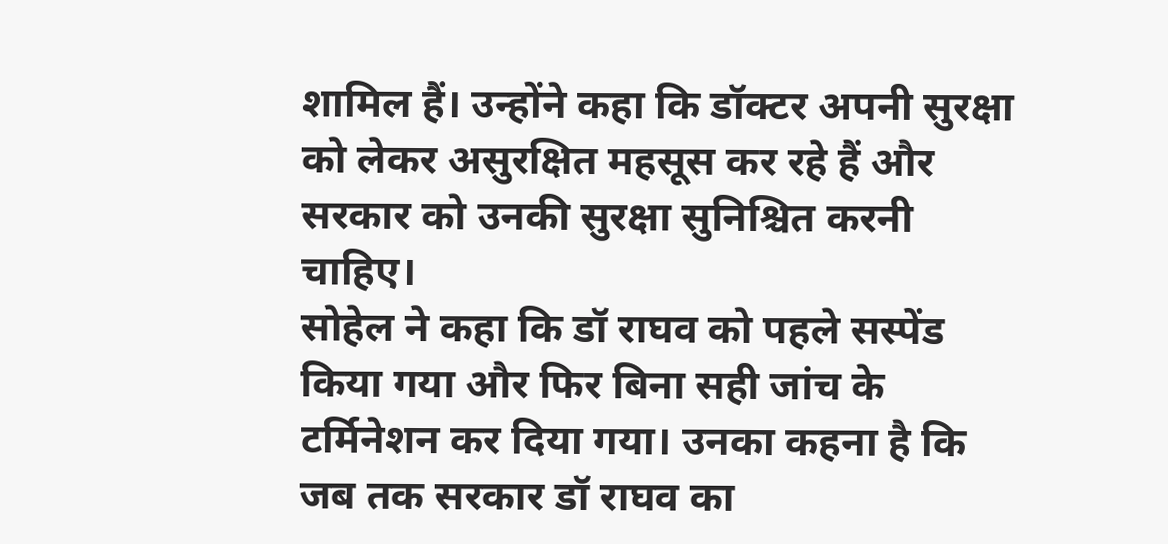शामिल हैं। उन्होंने कहा कि डॉक्टर अपनी सुरक्षा को लेकर असुरक्षित महसूस कर रहे हैं और सरकार को उनकी सुरक्षा सुनिश्चित करनी चाहिए।
सोहेल ने कहा कि डॉ राघव को पहले सस्पेंड किया गया और फिर बिना सही जांच के टर्मिनेशन कर दिया गया। उनका कहना है कि जब तक सरकार डॉ राघव का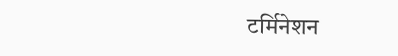टर्मिनेशन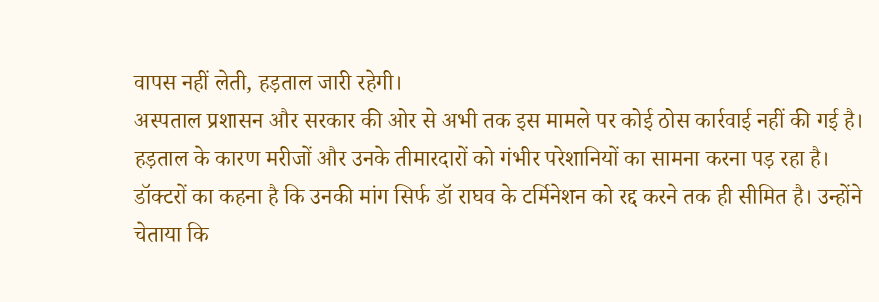वापस नहीं लेती, हड़ताल जारी रहेगी।
अस्पताल प्रशासन और सरकार की ओर से अभी तक इस मामले पर कोई ठोस कार्रवाई नहीं की गई है। हड़ताल के कारण मरीजों और उनके तीमारदारों को गंभीर परेशानियों का सामना करना पड़ रहा है।
डॉक्टरों का कहना है कि उनकी मांग सिर्फ डॉ राघव के टर्मिनेशन को रद्द करने तक ही सीमित है। उन्होंने चेताया कि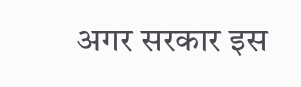अगर सरकार इस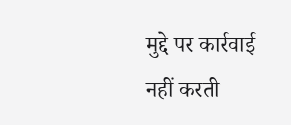मुद्दे पर कार्रवाई नहीं करती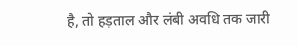है, तो हड़ताल और लंबी अवधि तक जारी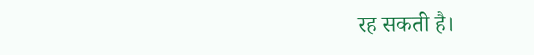रह सकती है।